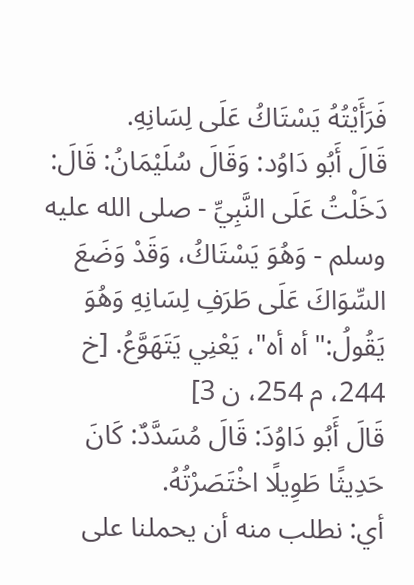فَرَأَيْتُهُ يَسْتَاكُ عَلَى لِسَانِهِ.
قَالَ أَبُو دَاوُد: وَقَالَ سُلَيْمَانُ: قَالَ: دَخَلْتُ عَلَى النَّبِيِّ - صلى الله عليه وسلم - وَهُوَ يَسْتَاكُ، وَقَدْ وَضَعَ السِّوَاكَ عَلَى طَرَفِ لِسَانِهِ وَهُوَ يَقُولُ:"أه أه"، يَعْنِي يَتَهَوَّعُ. [خ 244، م 254، ن 3]
قَالَ أَبُو دَاوُدَ: قَالَ مُسَدَّدٌ: كَانَ حَدِيثًا طَوِيلًا اخْتَصَرْتُهُ.
أي: نطلب منه أن يحملنا على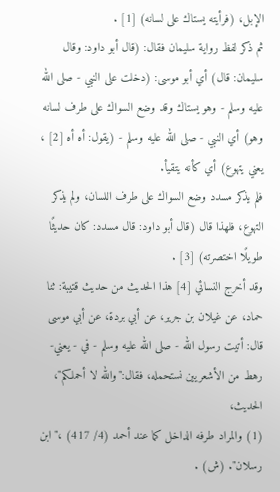الإبل، (فرأيته يستاك على لسانه) [1] .
ثم ذكر لفظ رواية سليمان فقال: (قال أبو داود: وقال سليمان: قال) أي أبو موسى: (دخلت على النبي - صلى الله عليه وسلم - وهو يستاك وقد وضع السواك على طرف لسانه وهو) أي النبي - صلى الله عليه وسلم - (يقول: أه أه [2] ، يعني يتهوع) أي كأنه يتقيأ.
فلم يذكر مسدد وضع السواك على طرف اللسان، ولم يذكر التهوع، فلهذا قال (قال أبو داود: قال مسدد: كان حديثًا طويلًا اختصرته) [3] .
وقد أخرج النسائي [4] هذا الحديث من حديث قتيبة: ثنا حماد، عن غيلان بن جرير، عن أبي بردة، عن أبي موسى قال: أتيت رسول الله - صلى الله عليه وسلم - في - يعني- رهط من الأشعريين نستحمله، فقال:"والله لا أحملكم"، الحديث،
(1) والمراد طرفه الداخل كما عند أحمد (4/ 417) ،"ابن رسلان". (ش) .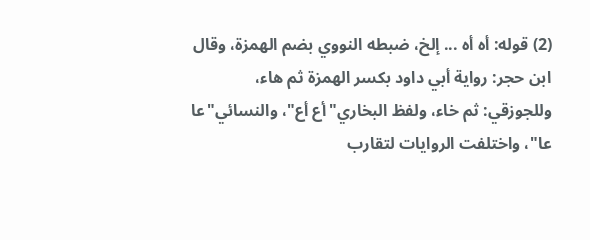(2) قوله: أه أه ... إلخ، ضبطه النووي بضم الهمزة، وقال ابن حجر: رواية أبي داود بكسر الهمزة ثم هاء، وللجوزقي: ثم خاء، ولفظ البخاري"أع أع"، والنسائي"عا عا"، واختلفت الروايات لتقارب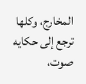المخارج، وكلها ترجع إلى حكايه صوت،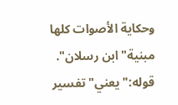وحكاية الأصوات كلها مبنية"ابن رسلان".
قوله:"يعني"تفسير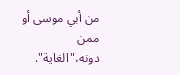من أبي موسى أو ممن دونه،"الغاية".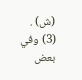(ش) .
(3) وفي بعض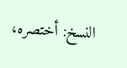النسخ: أختصره،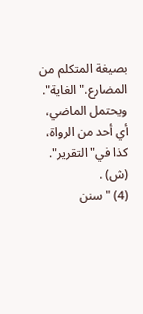بصيغة المتكلم من المضارع."الغاية". ويحتمل الماضي، أي أحد من الرواة، كذا في"التقرير". (ش) .
(4) "سنن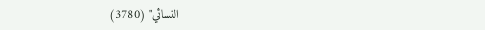النسائي" (3780)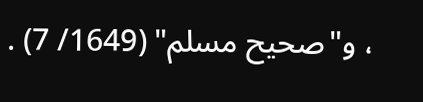، و"صحيح مسلم" (1649/ 7) .